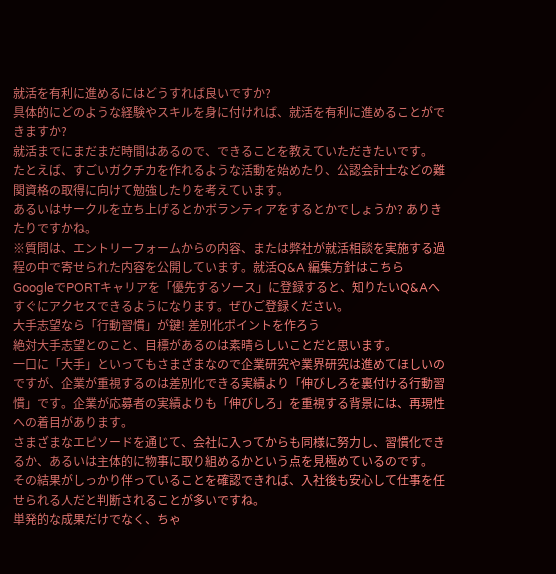就活を有利に進めるにはどうすれば良いですか?
具体的にどのような経験やスキルを身に付ければ、就活を有利に進めることができますか?
就活までにまだまだ時間はあるので、できることを教えていただきたいです。
たとえば、すごいガクチカを作れるような活動を始めたり、公認会計士などの難関資格の取得に向けて勉強したりを考えています。
あるいはサークルを立ち上げるとかボランティアをするとかでしょうか? ありきたりですかね。
※質問は、エントリーフォームからの内容、または弊社が就活相談を実施する過程の中で寄せられた内容を公開しています。就活Q&A 編集方針はこちら
GoogleでPORTキャリアを「優先するソース」に登録すると、知りたいQ&Aへすぐにアクセスできるようになります。ぜひご登録ください。
大手志望なら「行動習慣」が鍵! 差別化ポイントを作ろう
絶対大手志望とのこと、目標があるのは素晴らしいことだと思います。
一口に「大手」といってもさまざまなので企業研究や業界研究は進めてほしいのですが、企業が重視するのは差別化できる実績より「伸びしろを裏付ける行動習慣」です。企業が応募者の実績よりも「伸びしろ」を重視する背景には、再現性への着目があります。
さまざまなエピソードを通じて、会社に入ってからも同様に努力し、習慣化できるか、あるいは主体的に物事に取り組めるかという点を見極めているのです。
その結果がしっかり伴っていることを確認できれば、入社後も安心して仕事を任せられる人だと判断されることが多いですね。
単発的な成果だけでなく、ちゃ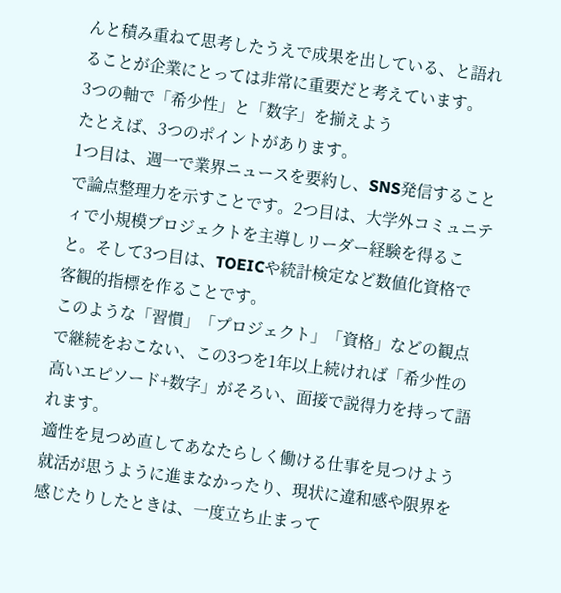んと積み重ねて思考したうえで成果を出している、と語れることが企業にとっては非常に重要だと考えています。
3つの軸で「希少性」と「数字」を揃えよう
たとえば、3つのポイントがあります。
1つ目は、週一で業界ニュースを要約し、SNS発信することで論点整理力を示すことです。2つ目は、大学外コミュニティで小規模プロジェクトを主導しリーダー経験を得ること。そして3つ目は、TOEICや統計検定など数値化資格で客観的指標を作ることです。
このような「習慣」「プロジェクト」「資格」などの観点で継続をおこない、この3つを1年以上続ければ「希少性の高いエピソード+数字」がそろい、面接で説得力を持って語れます。
適性を見つめ直してあなたらしく働ける仕事を見つけよう
就活が思うように進まなかったり、現状に違和感や限界を感じたりしたときは、一度立ち止まって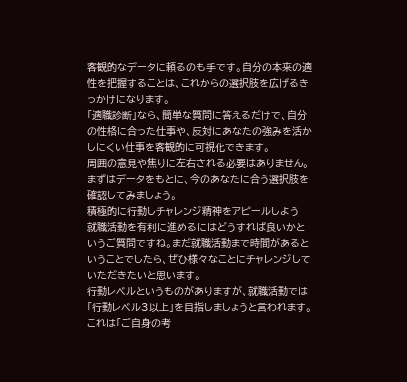客観的なデータに頼るのも手です。自分の本来の適性を把握することは、これからの選択肢を広げるきっかけになります。
「適職診断」なら、簡単な質問に答えるだけで、自分の性格に合った仕事や、反対にあなたの強みを活かしにくい仕事を客観的に可視化できます。
周囲の意見や焦りに左右される必要はありません。まずはデータをもとに、今のあなたに合う選択肢を確認してみましょう。
積極的に行動しチャレンジ精神をアピールしよう
就職活動を有利に進めるにはどうすれば良いかというご質問ですね。まだ就職活動まで時間があるということでしたら、ぜひ様々なことにチャレンジしていただきたいと思います。
行動レベルというものがありますが、就職活動では「行動レベル3以上」を目指しましょうと言われます。これは「ご自身の考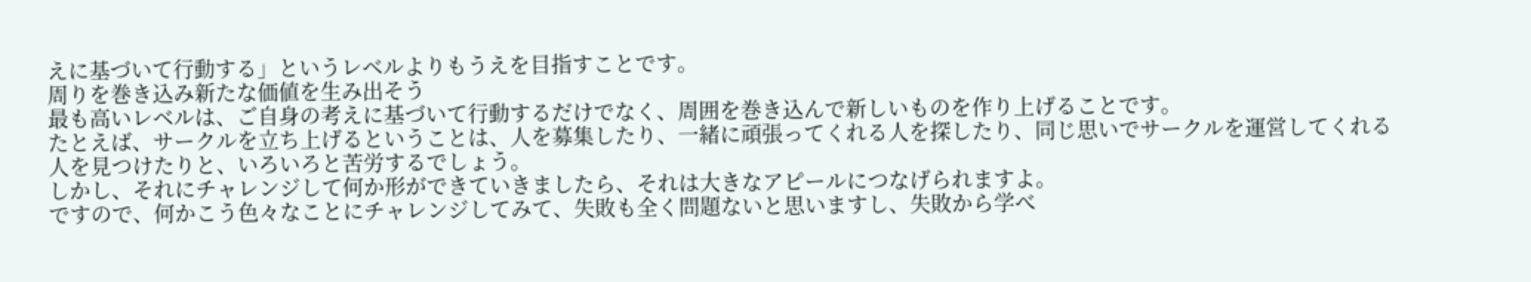えに基づいて行動する」というレベルよりもうえを目指すことです。
周りを巻き込み新たな価値を生み出そう
最も高いレベルは、ご自身の考えに基づいて行動するだけでなく、周囲を巻き込んで新しいものを作り上げることです。
たとえば、サークルを立ち上げるということは、人を募集したり、一緒に頑張ってくれる人を探したり、同じ思いでサークルを運営してくれる人を見つけたりと、いろいろと苦労するでしょう。
しかし、それにチャレンジして何か形ができていきましたら、それは大きなアピールにつなげられますよ。
ですので、何かこう色々なことにチャレンジしてみて、失敗も全く問題ないと思いますし、失敗から学べ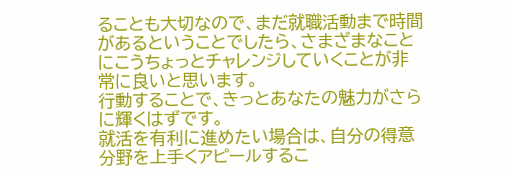ることも大切なので、まだ就職活動まで時間があるということでしたら、さまざまなことにこうちょっとチャレンジしていくことが非常に良いと思います。
行動することで、きっとあなたの魅力がさらに輝くはずです。
就活を有利に進めたい場合は、自分の得意分野を上手くアピールするこ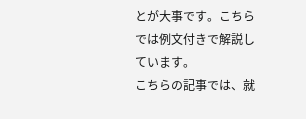とが大事です。こちらでは例文付きで解説しています。
こちらの記事では、就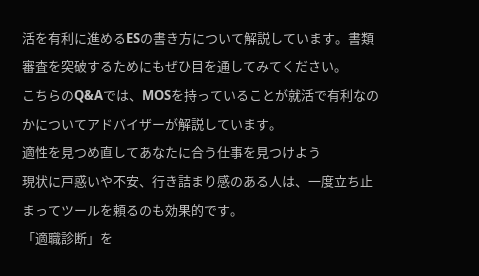活を有利に進めるESの書き方について解説しています。書類審査を突破するためにもぜひ目を通してみてください。
こちらのQ&Aでは、MOSを持っていることが就活で有利なのかについてアドバイザーが解説しています。
適性を見つめ直してあなたに合う仕事を見つけよう
現状に戸惑いや不安、行き詰まり感のある人は、一度立ち止まってツールを頼るのも効果的です。
「適職診断」を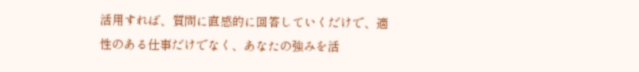活用すれば、質問に直感的に回答していくだけで、適性のある仕事だけでなく、あなたの強みを活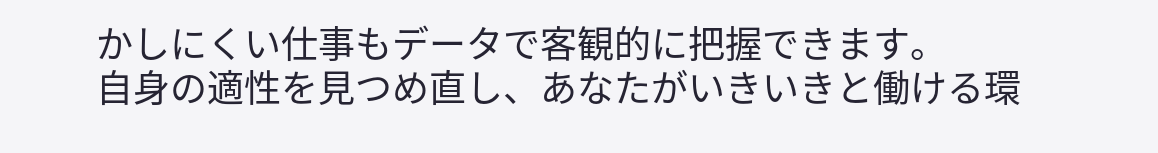かしにくい仕事もデータで客観的に把握できます。
自身の適性を見つめ直し、あなたがいきいきと働ける環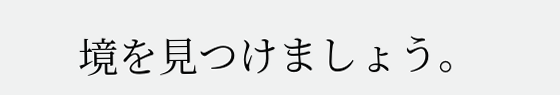境を見つけましょう。